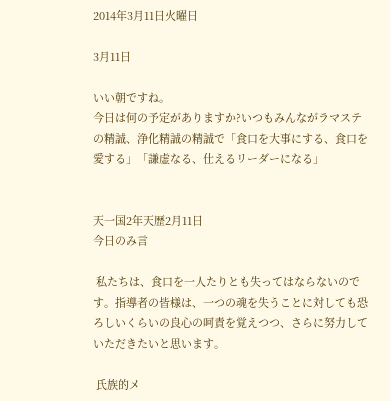2014年3月11日火曜日

3月11日

いい朝ですね。
今日は何の予定がありますか?いつもみんながラマステの精誠、浄化精誠の精誠で「食口を大事にする、食口を愛する」「謙虚なる、仕えるリーダーになる」


天一国2年天歴2月11日
今日のみ言

 私たちは、食口を一人たりとも失ってはならないのです。指導者の皆様は、一つの魂を失うことに対しても恐ろしいくらいの良心の呵責を覚えつつ、さらに努力していただきたいと思います。

 氏族的メ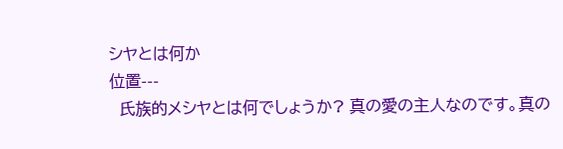シヤとは何か
位置---
  氏族的メシヤとは何でしょうか? 真の愛の主人なのです。真の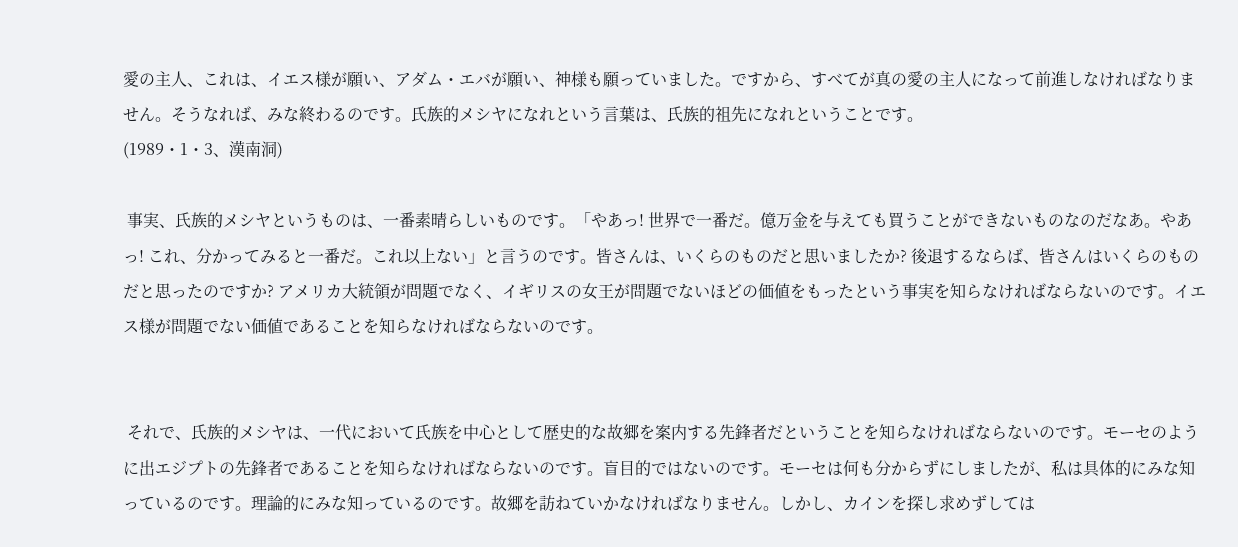愛の主人、これは、イエス様が願い、アダム・エバが願い、神様も願っていました。ですから、すべてが真の愛の主人になって前進しなければなりません。そうなれば、みな終わるのです。氏族的メシヤになれという言葉は、氏族的祖先になれということです。
(1989・1・3、漢南洞)

 事実、氏族的メシヤというものは、一番素晴らしいものです。「やあっ! 世界で一番だ。億万金を与えても買うことができないものなのだなあ。やあっ! これ、分かってみると一番だ。これ以上ない」と言うのです。皆さんは、いくらのものだと思いましたか? 後退するならば、皆さんはいくらのものだと思ったのですか? アメリカ大統領が問題でなく、イギリスの女王が問題でないほどの価値をもったという事実を知らなければならないのです。イエス様が問題でない価値であることを知らなければならないのです。


 それで、氏族的メシヤは、一代において氏族を中心として歴史的な故郷を案内する先鋒者だということを知らなければならないのです。モーセのように出エジプトの先鋒者であることを知らなければならないのです。盲目的ではないのです。モーセは何も分からずにしましたが、私は具体的にみな知っているのです。理論的にみな知っているのです。故郷を訪ねていかなければなりません。しかし、カインを探し求めずしては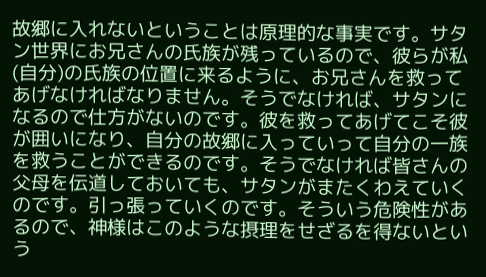故郷に入れないということは原理的な事実です。サタン世界にお兄さんの氏族が残っているので、彼らが私(自分)の氏族の位置に来るように、お兄さんを救ってあげなければなりません。そうでなければ、サタンになるので仕方がないのです。彼を救ってあげてこそ彼が囲いになり、自分の故郷に入っていって自分の一族を救うことができるのです。そうでなければ皆さんの父母を伝道しておいても、サタンがまたくわえていくのです。引っ張っていくのです。そういう危険性があるので、神様はこのような摂理をせざるを得ないという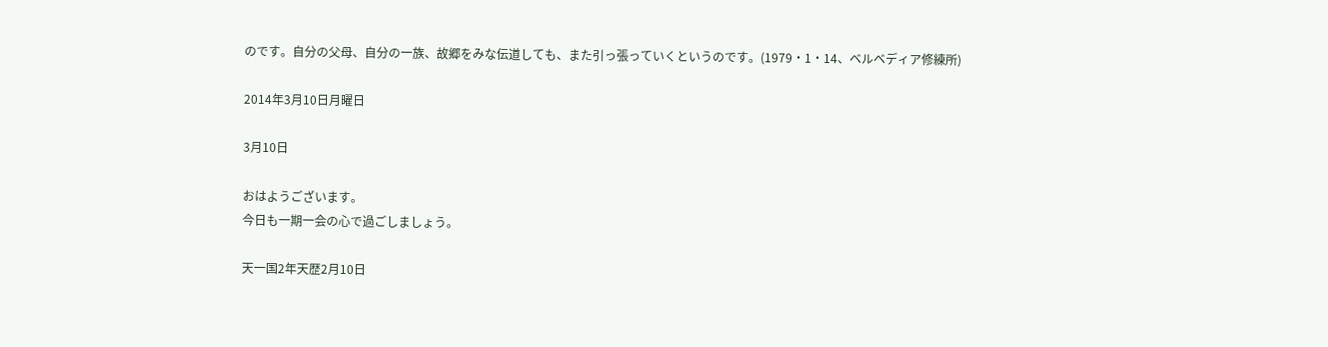のです。自分の父母、自分の一族、故郷をみな伝道しても、また引っ張っていくというのです。(1979・1・14、ベルベディア修練所)

2014年3月10日月曜日

3月10日

おはようございます。
今日も一期一会の心で過ごしましょう。

天一国2年天歴2月10日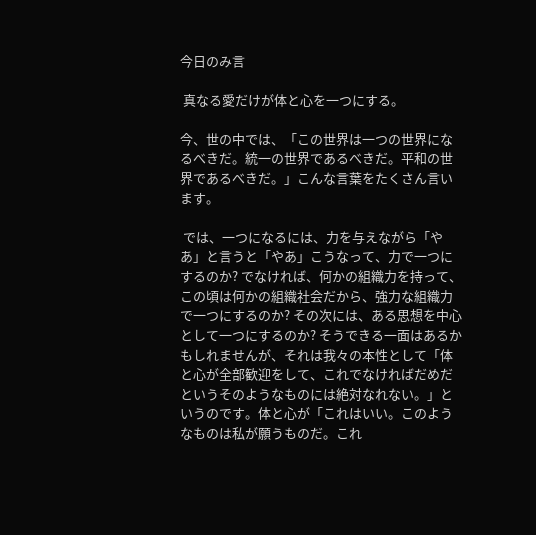今日のみ言

 真なる愛だけが体と心を一つにする。

今、世の中では、「この世界は一つの世界になるべきだ。統一の世界であるべきだ。平和の世界であるべきだ。」こんな言葉をたくさん言います。

 では、一つになるには、力を与えながら「やあ」と言うと「やあ」こうなって、力で一つにするのか? でなければ、何かの組織力を持って、この頃は何かの組織社会だから、強力な組織力で一つにするのか? その次には、ある思想を中心として一つにするのか? そうできる一面はあるかもしれませんが、それは我々の本性として「体と心が全部歓迎をして、これでなければだめだというそのようなものには絶対なれない。」というのです。体と心が「これはいい。このようなものは私が願うものだ。これ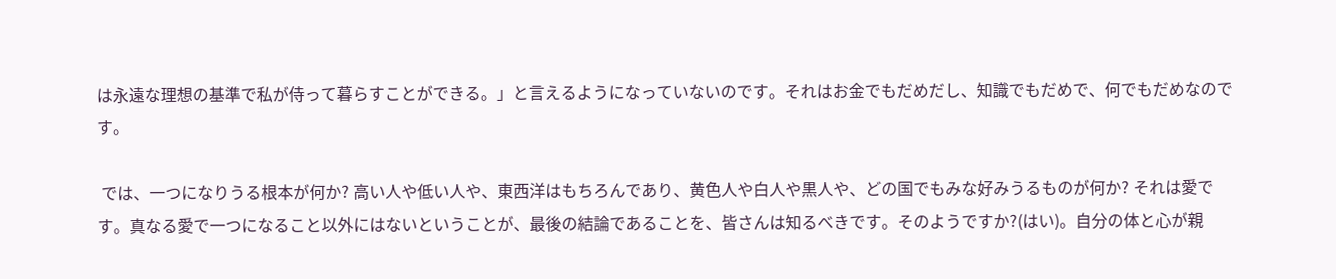は永遠な理想の基準で私が侍って暮らすことができる。」と言えるようになっていないのです。それはお金でもだめだし、知識でもだめで、何でもだめなのです。

 では、一つになりうる根本が何か? 高い人や低い人や、東西洋はもちろんであり、黄色人や白人や黒人や、どの国でもみな好みうるものが何か? それは愛です。真なる愛で一つになること以外にはないということが、最後の結論であることを、皆さんは知るべきです。そのようですか?(はい)。自分の体と心が親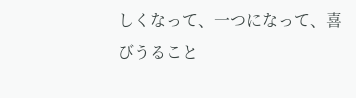しくなって、一つになって、喜びうること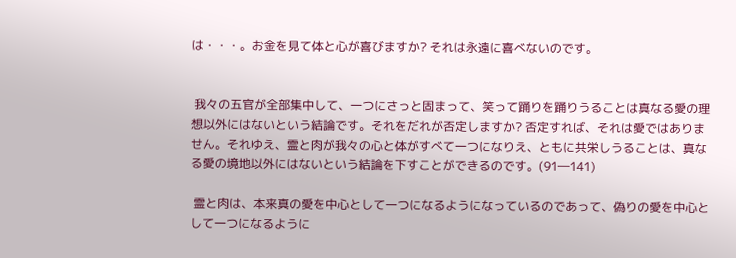は・・・。お金を見て体と心が喜びますか? それは永遠に喜べないのです。


 我々の五官が全部集中して、一つにさっと固まって、笑って踊りを踊りうることは真なる愛の理想以外にはないという結論です。それをだれが否定しますか? 否定すれば、それは愛ではありません。それゆえ、霊と肉が我々の心と体がすべて一つになりえ、ともに共栄しうることは、真なる愛の境地以外にはないという結論を下すことができるのです。(91―141)

 霊と肉は、本来真の愛を中心として一つになるようになっているのであって、偽りの愛を中心として一つになるように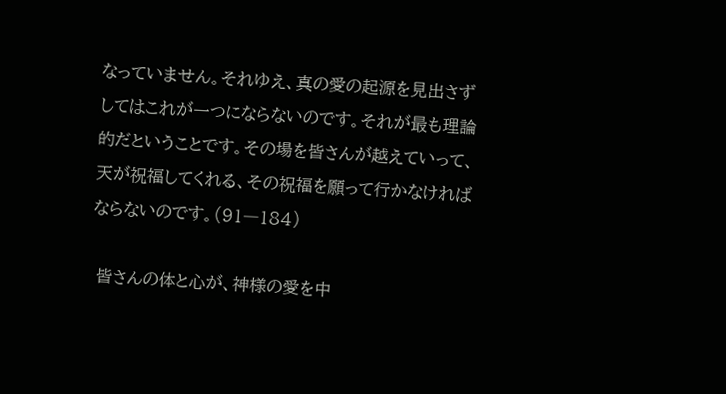なっていません。それゆえ、真の愛の起源を見出さずしてはこれが一つにならないのです。それが最も理論的だということです。その場を皆さんが越えていって、天が祝福してくれる、その祝福を願って行かなければならないのです。(91―184)

 皆さんの体と心が、神様の愛を中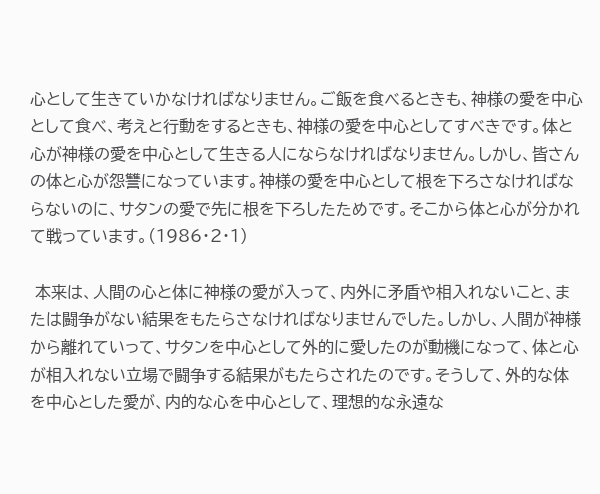心として生きていかなければなりません。ご飯を食べるときも、神様の愛を中心として食べ、考えと行動をするときも、神様の愛を中心としてすべきです。体と心が神様の愛を中心として生きる人にならなければなりません。しかし、皆さんの体と心が怨讐になっています。神様の愛を中心として根を下ろさなければならないのに、サタンの愛で先に根を下ろしたためです。そこから体と心が分かれて戦っています。(1986・2・1)

 本来は、人間の心と体に神様の愛が入って、内外に矛盾や相入れないこと、または闘争がない結果をもたらさなければなりませんでした。しかし、人間が神様から離れていって、サタンを中心として外的に愛したのが動機になって、体と心が相入れない立場で闘争する結果がもたらされたのです。そうして、外的な体を中心とした愛が、内的な心を中心として、理想的な永遠な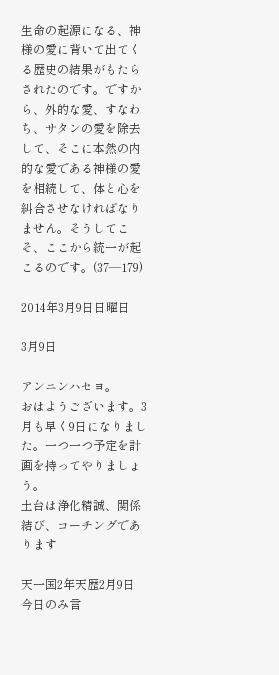生命の起源になる、神様の愛に背いて出てくる歴史の結果がもたらされたのです。ですから、外的な愛、すなわち、サタンの愛を除去して、そこに本然の内的な愛である神様の愛を相続して、体と心を糾合させなければなりません。そうしてこそ、ここから統一が起こるのです。(37―179)

2014年3月9日日曜日

3月9日

アンニンハセヨ。
おはようございます。3月も早く9日になりました。一つ一つ予定を計画を持ってやりましょう。
土台は浄化精誠、関係結び、コーチングであります

天一国2年天歴2月9日
今日のみ言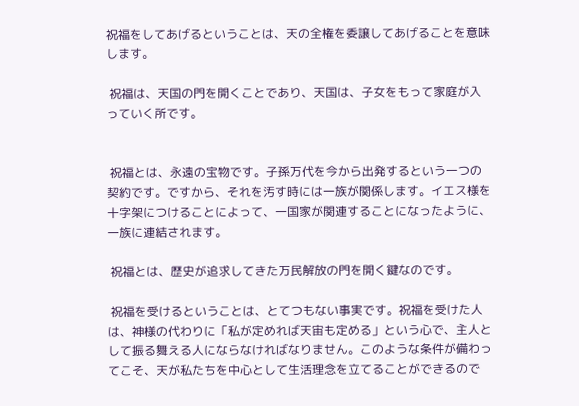祝福をしてあげるということは、天の全権を委譲してあげることを意味します。

 祝福は、天国の門を開くことであり、天国は、子女をもって家庭が入っていく所です。


 祝福とは、永遠の宝物です。子孫万代を今から出発するという一つの契約です。ですから、それを汚す時には一族が関係します。イエス様を十字架につけることによって、一国家が関連することになったように、一族に連結されます。

 祝福とは、歴史が追求してきた万民解放の門を開く鍵なのです。

 祝福を受けるということは、とてつもない事実です。祝福を受けた人は、神様の代わりに「私が定めれば天宙も定める」という心で、主人として振る舞える人にならなければなりません。このような条件が備わってこそ、天が私たちを中心として生活理念を立てることができるので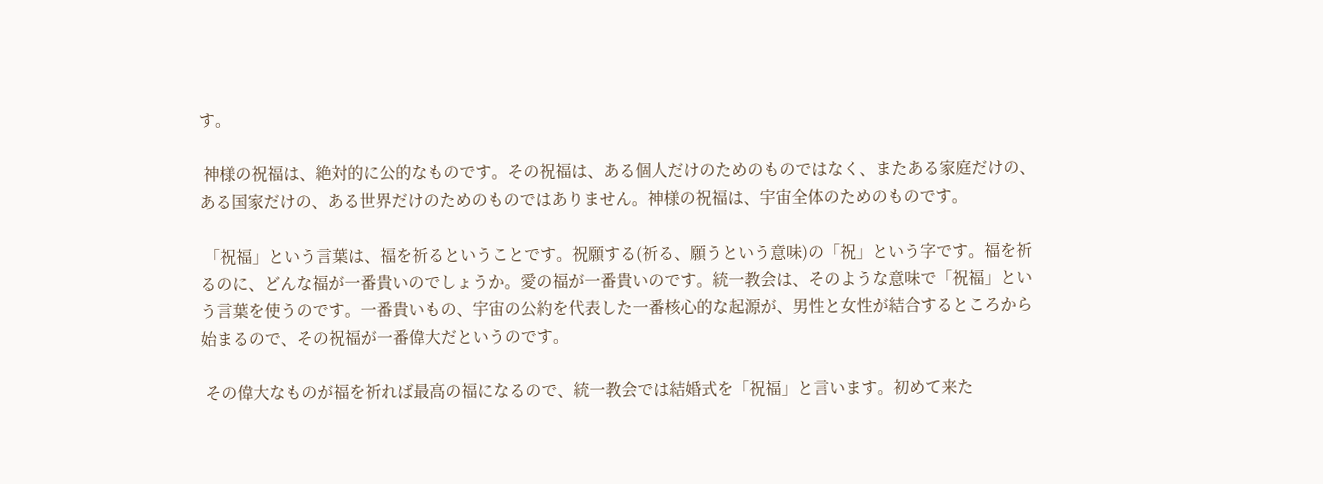す。

 神様の祝福は、絶対的に公的なものです。その祝福は、ある個人だけのためのものではなく、またある家庭だけの、ある国家だけの、ある世界だけのためのものではありません。神様の祝福は、宇宙全体のためのものです。

 「祝福」という言葉は、福を祈るということです。祝願する(祈る、願うという意味)の「祝」という字です。福を祈るのに、どんな福が一番貴いのでしょうか。愛の福が一番貴いのです。統一教会は、そのような意味で「祝福」という言葉を使うのです。一番貴いもの、宇宙の公約を代表した一番核心的な起源が、男性と女性が結合するところから始まるので、その祝福が一番偉大だというのです。

 その偉大なものが福を祈れば最高の福になるので、統一教会では結婚式を「祝福」と言います。初めて来た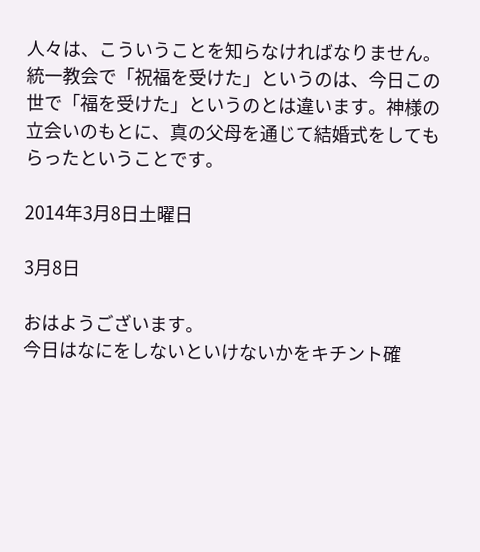人々は、こういうことを知らなければなりません。統一教会で「祝福を受けた」というのは、今日この世で「福を受けた」というのとは違います。神様の立会いのもとに、真の父母を通じて結婚式をしてもらったということです。

2014年3月8日土曜日

3月8日

おはようございます。
今日はなにをしないといけないかをキチント確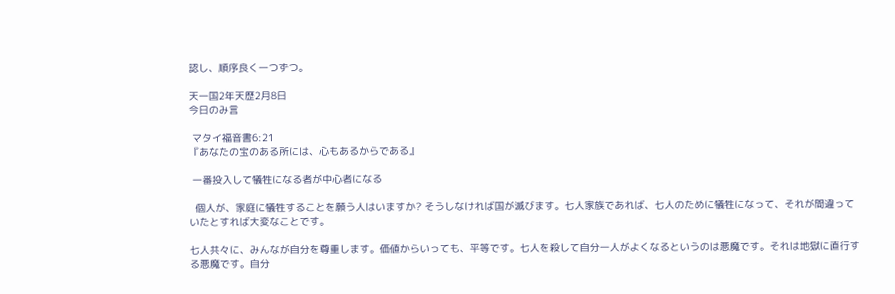認し、順序良く一つずつ。

天一国2年天歴2月8日
今日のみ言

 マタイ福音書6:21
『あなたの宝のある所には、心もあるからである』

 一番投入して犠牲になる者が中心者になる

  個人が、家庭に犠牲することを願う人はいますか? そうしなければ国が滅びます。七人家族であれば、七人のために犠牲になって、それが間違っていたとすれば大変なことです。

七人共々に、みんなが自分を尊重します。価値からいっても、平等です。七人を殺して自分一人がよくなるというのは悪魔です。それは地獄に直行する悪魔です。自分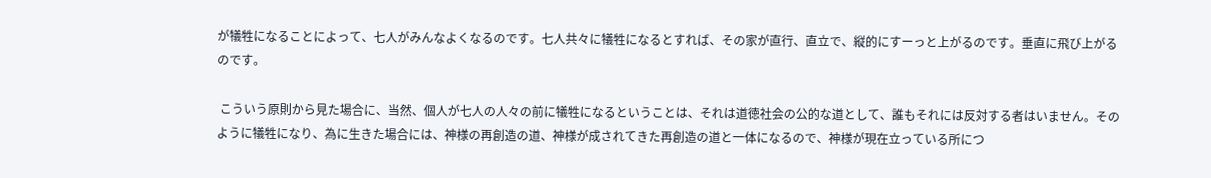が犠牲になることによって、七人がみんなよくなるのです。七人共々に犠牲になるとすれば、その家が直行、直立で、縦的にすーっと上がるのです。垂直に飛び上がるのです。

 こういう原則から見た場合に、当然、個人が七人の人々の前に犠牲になるということは、それは道徳社会の公的な道として、誰もそれには反対する者はいません。そのように犠牲になり、為に生きた場合には、神様の再創造の道、神様が成されてきた再創造の道と一体になるので、神様が現在立っている所につ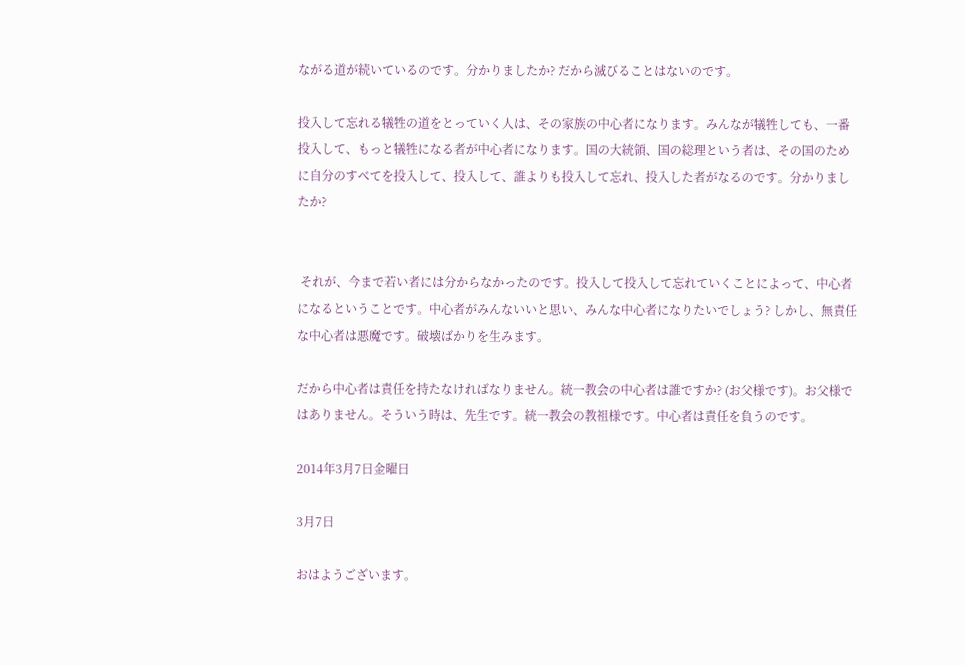ながる道が続いているのです。分かりましたか? だから滅びることはないのです。

投入して忘れる犠牲の道をとっていく人は、その家族の中心者になります。みんなが犠牲しても、一番投入して、もっと犠牲になる者が中心者になります。国の大統領、国の総理という者は、その国のために自分のすべてを投入して、投入して、誰よりも投入して忘れ、投入した者がなるのです。分かりましたか?


 それが、今まで若い者には分からなかったのです。投入して投入して忘れていくことによって、中心者になるということです。中心者がみんないいと思い、みんな中心者になりたいでしょう? しかし、無責任な中心者は悪魔です。破壊ばかりを生みます。

だから中心者は責任を持たなければなりません。統一教会の中心者は誰ですか? (お父様です)。お父様ではありません。そういう時は、先生です。統一教会の教祖様です。中心者は責任を負うのです。

2014年3月7日金曜日

3月7日

おはようございます。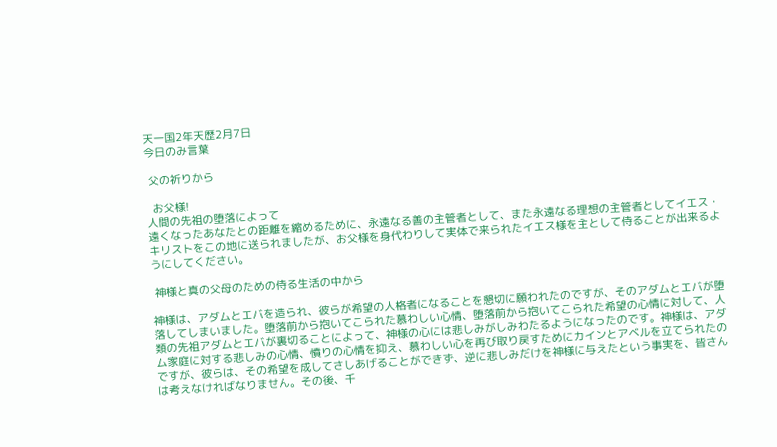天一国2年天歴2月7日
今日のみ言葉

 父の祈りから

  お父様!
人間の先祖の堕落によって
遠くなったあなたとの距離を縮めるために、永遠なる善の主管者として、また永遠なる理想の主管者としてイエス・キリストをこの地に送られましたが、お父様を身代わりして実体で来られたイエス様を主として侍ることが出来るようにしてください。

 神様と真の父母のための侍る生活の中から

神様は、アダムとエバを造られ、彼らが希望の人格者になることを懇切に願われたのですが、そのアダムとエバが堕落してしまいました。堕落前から抱いてこられた慕わしい心情、堕落前から抱いてこられた希望の心情に対して、人類の先祖アダムとエバが裏切ることによって、神様の心には悲しみがしみわたるようになったのです。神様は、アダム家庭に対する悲しみの心情、憤りの心情を抑え、慕わしい心を再び取り戻すためにカインとアベルを立てられたのですが、彼らは、その希望を成してさしあげることができず、逆に悲しみだけを神様に与えたという事実を、皆さんは考えなければなりません。その後、千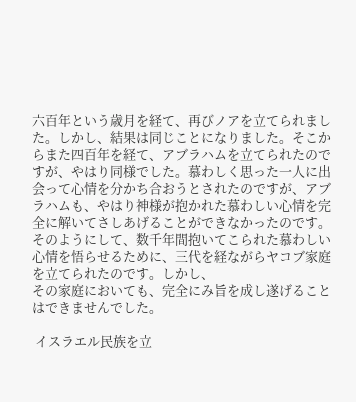六百年という歳月を経て、再びノアを立てられました。しかし、結果は同じことになりました。そこからまた四百年を経て、アブラハムを立てられたのですが、やはり同様でした。慕わしく思った一人に出会って心情を分かち合おうとされたのですが、アブラハムも、やはり神様が抱かれた慕わしい心情を完全に解いてさしあげることができなかったのです。そのようにして、数千年間抱いてこられた慕わしい心情を悟らせるために、三代を経ながらヤコブ家庭を立てられたのです。しかし、
その家庭においても、完全にみ旨を成し遂げることはできませんでした。

 イスラエル民族を立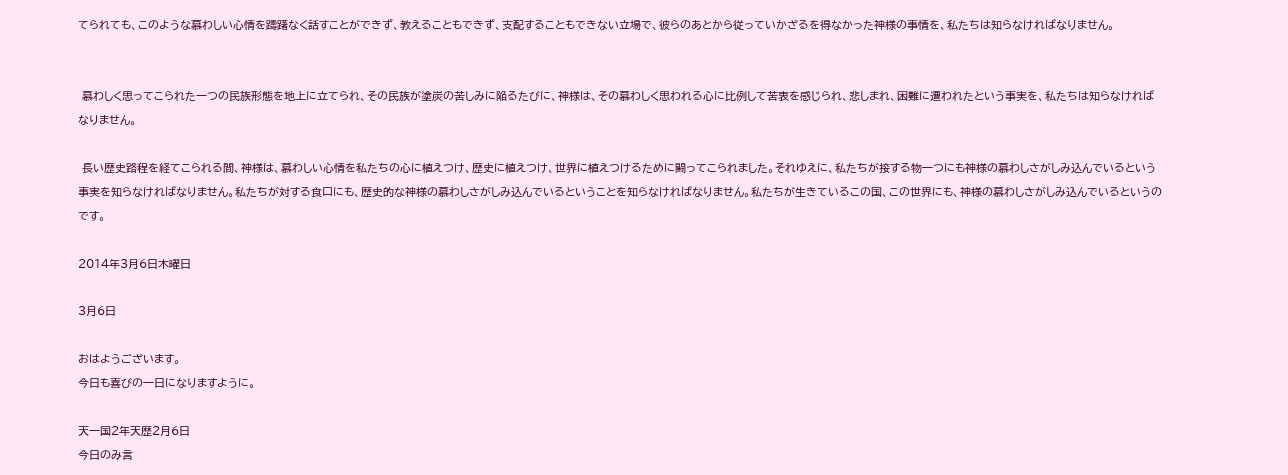てられても、このような慕わしい心情を躊躇なく話すことができず、教えることもできず、支配することもできない立場で、彼らのあとから従っていかざるを得なかった神様の事情を、私たちは知らなければなりません。


 慕わしく思ってこられた一つの民族形態を地上に立てられ、その民族が塗炭の苦しみに陥るたびに、神様は、その慕わしく思われる心に比例して苦衷を感じられ、悲しまれ、困難に遭われたという事実を、私たちは知らなければなりません。

 長い歴史路程を経てこられる間、神様は、慕わしい心情を私たちの心に植えつけ、歴史に植えつけ、世界に植えつけるために闘ってこられました。それゆえに、私たちが接する物一つにも神様の慕わしさがしみ込んでいるという事実を知らなければなりません。私たちが対する食口にも、歴史的な神様の慕わしさがしみ込んでいるということを知らなければなりません。私たちが生きているこの国、この世界にも、神様の慕わしさがしみ込んでいるというのです。

2014年3月6日木曜日

3月6日

おはようございます。
今日も喜びの一日になりますように。

天一国2年天歴2月6日
今日のみ言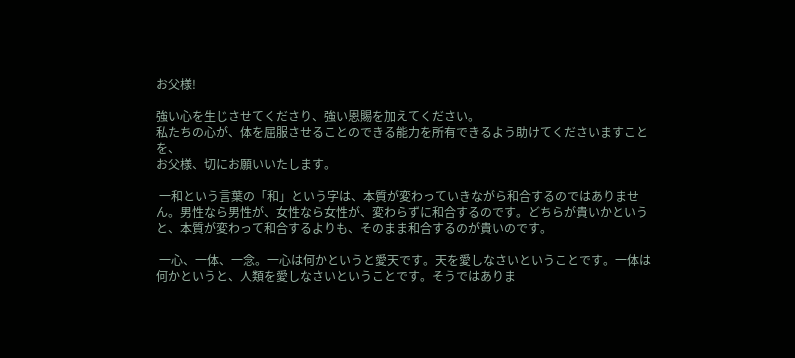お父様!

強い心を生じさせてくださり、強い恩賜を加えてください。
私たちの心が、体を屈服させることのできる能力を所有できるよう助けてくださいますことを、
お父様、切にお願いいたします。

 一和という言葉の「和」という字は、本質が変わっていきながら和合するのではありません。男性なら男性が、女性なら女性が、変わらずに和合するのです。どちらが貴いかというと、本質が変わって和合するよりも、そのまま和合するのが貴いのです。

 一心、一体、一念。一心は何かというと愛天です。天を愛しなさいということです。一体は何かというと、人類を愛しなさいということです。そうではありま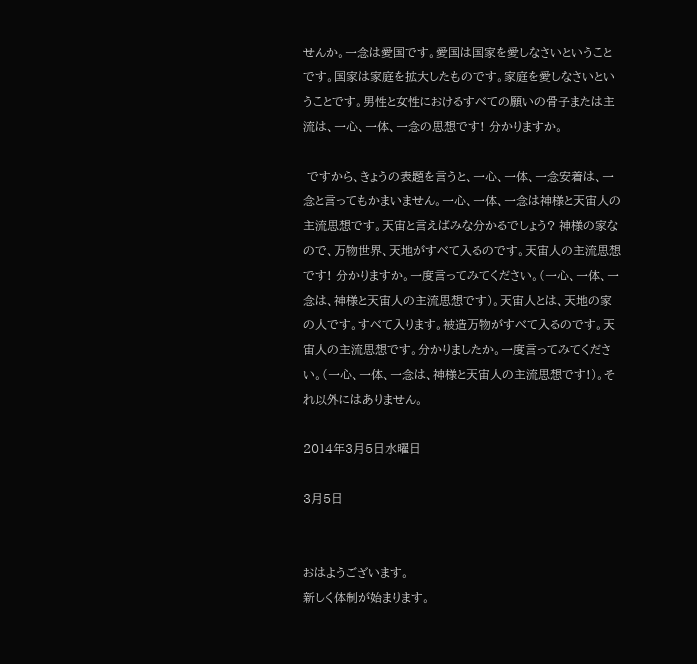せんか。一念は愛国です。愛国は国家を愛しなさいということです。国家は家庭を拡大したものです。家庭を愛しなさいということです。男性と女性におけるすべての願いの骨子または主流は、一心、一体、一念の思想です! 分かりますか。

 ですから、きょうの表題を言うと、一心、一体、一念安着は、一念と言ってもかまいません。一心、一体、一念は神様と天宙人の主流思想です。天宙と言えばみな分かるでしょう? 神様の家なので、万物世界、天地がすべて入るのです。天宙人の主流思想です! 分かりますか。一度言ってみてください。(一心、一体、一念は、神様と天宙人の主流思想です)。天宙人とは、天地の家の人です。すべて入ります。被造万物がすべて入るのです。天宙人の主流思想です。分かりましたか。一度言ってみてください。(一心、一体、一念は、神様と天宙人の主流思想です!)。それ以外にはありません。

2014年3月5日水曜日

3月5日


おはようございます。
新しく体制が始まります。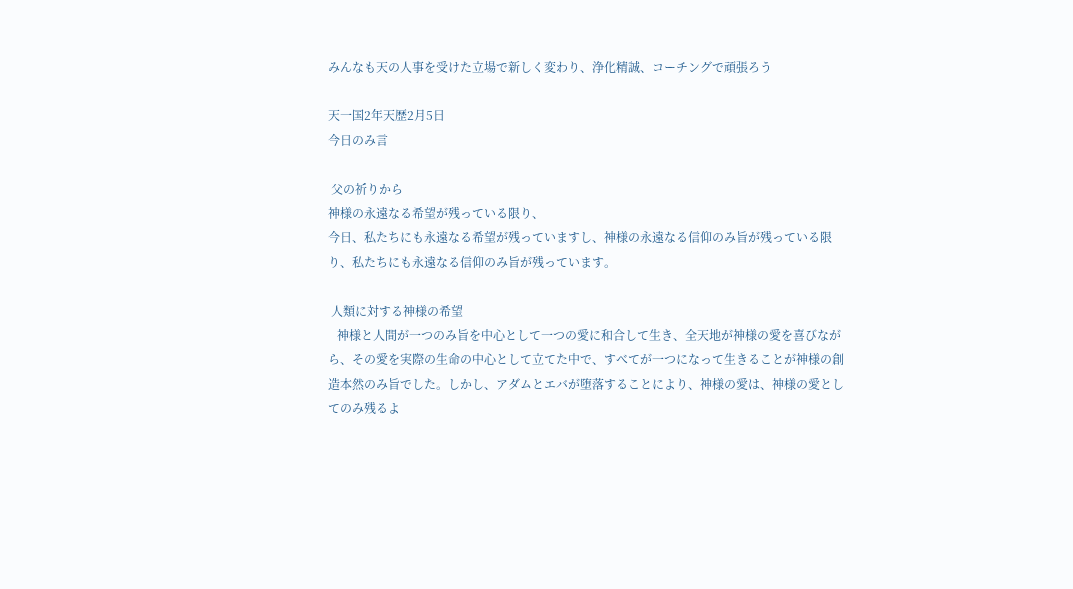みんなも天の人事を受けた立場で新しく変わり、浄化精誠、コーチングで頑張ろう

天一国2年天歴2月5日
今日のみ言

 父の祈りから
神様の永遠なる希望が残っている限り、
今日、私たちにも永遠なる希望が残っていますし、神様の永遠なる信仰のみ旨が残っている限り、私たちにも永遠なる信仰のみ旨が残っています。

 人類に対する神様の希望
   神様と人間が一つのみ旨を中心として一つの愛に和合して生き、全天地が神様の愛を喜びながら、その愛を実際の生命の中心として立てた中で、すべてが一つになって生きることが神様の創造本然のみ旨でした。しかし、アダムとエバが堕落することにより、神様の愛は、神様の愛としてのみ残るよ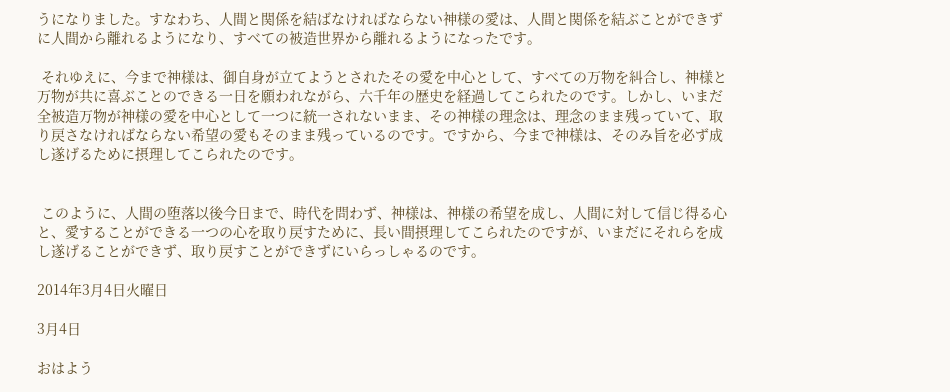うになりました。すなわち、人間と関係を結ばなければならない神様の愛は、人間と関係を結ぶことができずに人間から離れるようになり、すべての被造世界から離れるようになったです。

 それゆえに、今まで神様は、御自身が立てようとされたその愛を中心として、すべての万物を糾合し、神様と万物が共に喜ぶことのできる一日を願われながら、六千年の歴史を経過してこられたのです。しかし、いまだ全被造万物が神様の愛を中心として一つに統一されないまま、その神様の理念は、理念のまま残っていて、取り戻さなければならない希望の愛もそのまま残っているのです。ですから、今まで神様は、そのみ旨を必ず成し遂げるために摂理してこられたのです。


 このように、人間の堕落以後今日まで、時代を問わず、神様は、神様の希望を成し、人間に対して信じ得る心と、愛することができる一つの心を取り戻すために、長い間摂理してこられたのですが、いまだにそれらを成し遂げることができず、取り戻すことができずにいらっしゃるのです。

2014年3月4日火曜日

3月4日

おはよう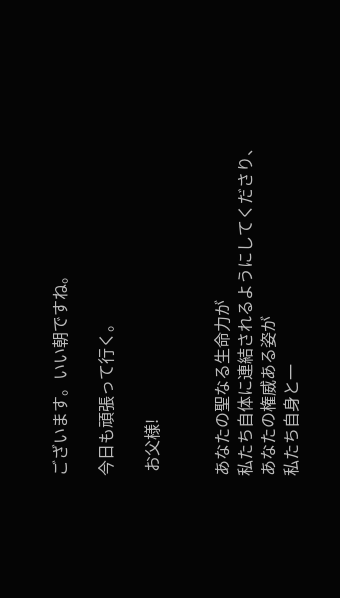ございます。いい朝ですね。

今日も頑張って行く。

 お父様!


あなたの聖なる生命力が
私たち自体に連結されるようにしてくださり、
あなたの権威ある姿が
私たち自身と一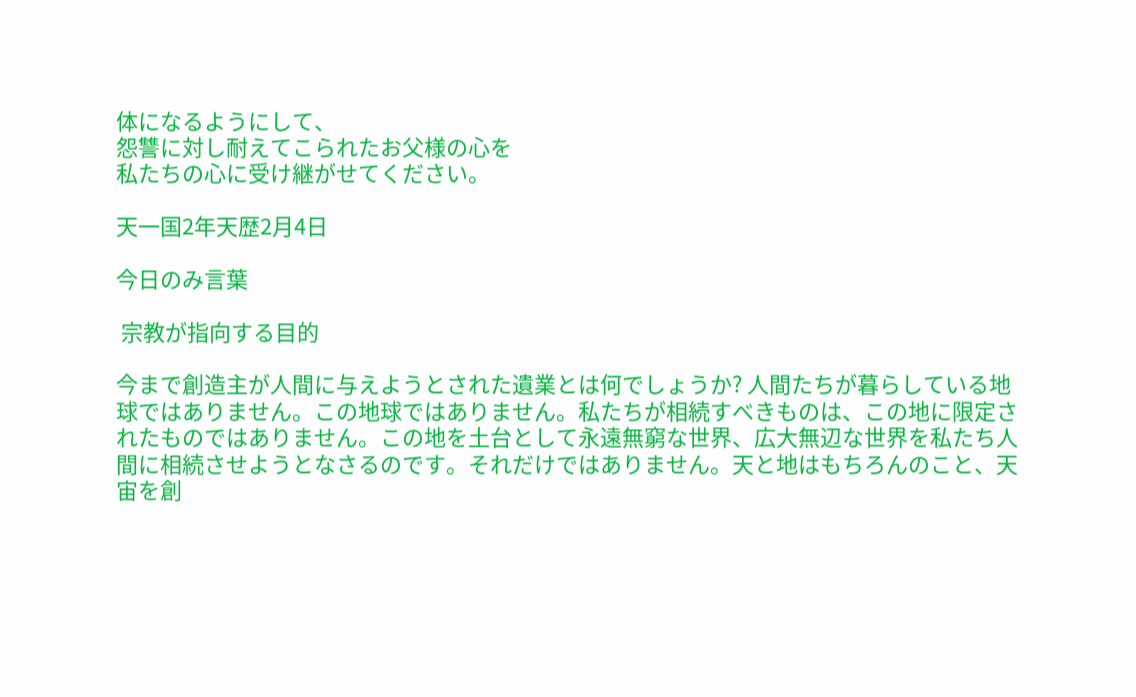体になるようにして、
怨讐に対し耐えてこられたお父様の心を
私たちの心に受け継がせてください。

天一国2年天歴2月4日

今日のみ言葉

 宗教が指向する目的

今まで創造主が人間に与えようとされた遺業とは何でしょうか? 人間たちが暮らしている地球ではありません。この地球ではありません。私たちが相続すべきものは、この地に限定されたものではありません。この地を土台として永遠無窮な世界、広大無辺な世界を私たち人間に相続させようとなさるのです。それだけではありません。天と地はもちろんのこと、天宙を創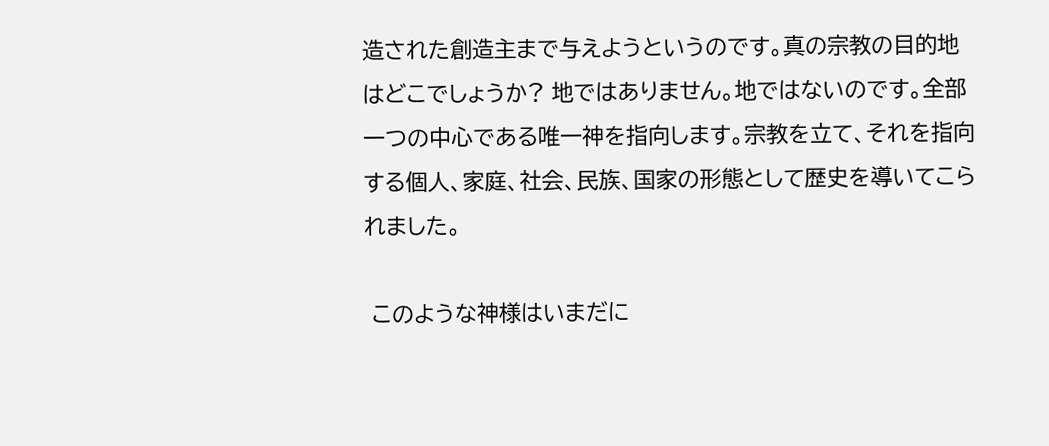造された創造主まで与えようというのです。真の宗教の目的地はどこでしょうか? 地ではありません。地ではないのです。全部一つの中心である唯一神を指向します。宗教を立て、それを指向する個人、家庭、社会、民族、国家の形態として歴史を導いてこられました。

 このような神様はいまだに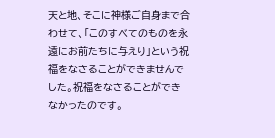天と地、そこに神様ご自身まで合わせて、「このすべてのものを永遠にお前たちに与えり」という祝福をなさることができませんでした。祝福をなさることができなかったのです。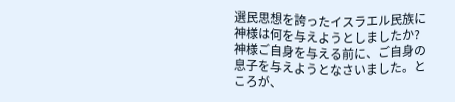選民思想を誇ったイスラエル民族に神様は何を与えようとしましたか? 神様ご自身を与える前に、ご自身の息子を与えようとなさいました。ところが、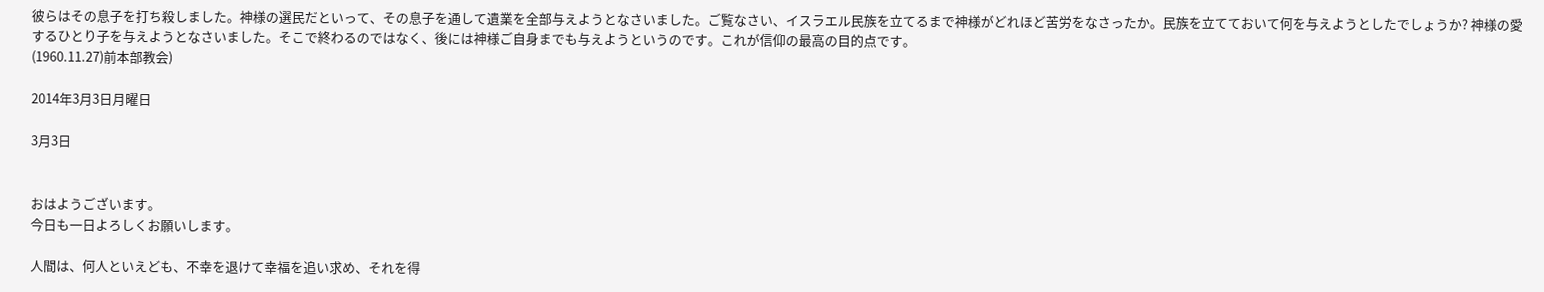彼らはその息子を打ち殺しました。神様の選民だといって、その息子を通して遺業を全部与えようとなさいました。ご覧なさい、イスラエル民族を立てるまで神様がどれほど苦労をなさったか。民族を立てておいて何を与えようとしたでしょうか? 神様の愛するひとり子を与えようとなさいました。そこで終わるのではなく、後には神様ご自身までも与えようというのです。これが信仰の最高の目的点です。
(1960.11.27)前本部教会)

2014年3月3日月曜日

3月3日


おはようございます。
今日も一日よろしくお願いします。

人間は、何人といえども、不幸を退けて幸福を追い求め、それを得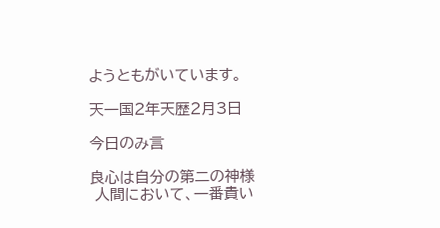ようともがいています。

天一国2年天歴2月3日

今日のみ言

良心は自分の第二の神様
 人間において、一番貴い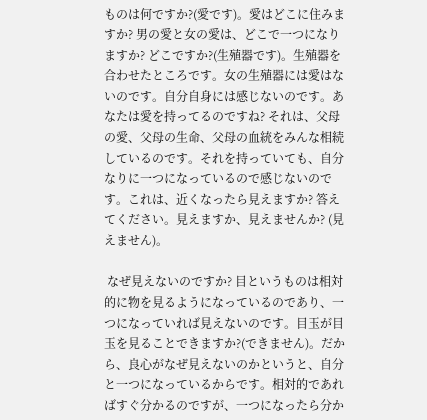ものは何ですか?(愛です)。愛はどこに住みますか? 男の愛と女の愛は、どこで一つになりますか? どこですか?(生殖器です)。生殖器を合わせたところです。女の生殖器には愛はないのです。自分自身には感じないのです。あなたは愛を持ってるのですね? それは、父母の愛、父母の生命、父母の血統をみんな相続しているのです。それを持っていても、自分なりに一つになっているので感じないのです。これは、近くなったら見えますか? 答えてください。見えますか、見えませんか? (見えません)。

 なぜ見えないのですか? 目というものは相対的に物を見るようになっているのであり、一つになっていれば見えないのです。目玉が目玉を見ることできますか?(できません)。だから、良心がなぜ見えないのかというと、自分と一つになっているからです。相対的であればすぐ分かるのですが、一つになったら分か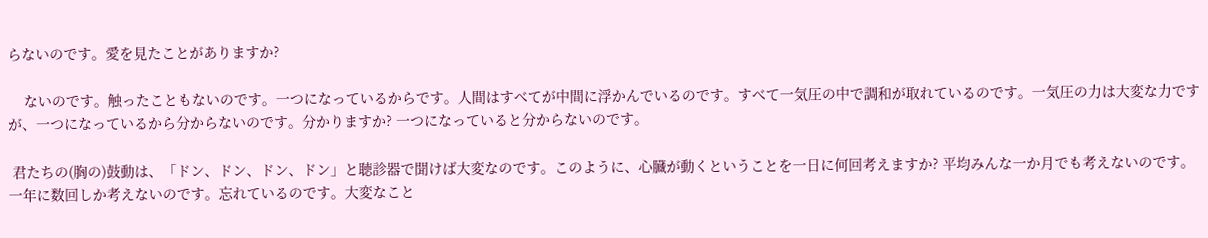らないのです。愛を見たことがありますか?

    ないのです。触ったこともないのです。一つになっているからです。人間はすべてが中間に浮かんでいるのです。すべて一気圧の中で調和が取れているのです。一気圧の力は大変な力ですが、一つになっているから分からないのです。分かりますか? 一つになっていると分からないのです。

 君たちの(胸の)鼓動は、「ドン、ドン、ドン、ドン」と聴診器で聞けば大変なのです。このように、心臓が動くということを一日に何回考えますか? 平均みんな一か月でも考えないのです。一年に数回しか考えないのです。忘れているのです。大変なこと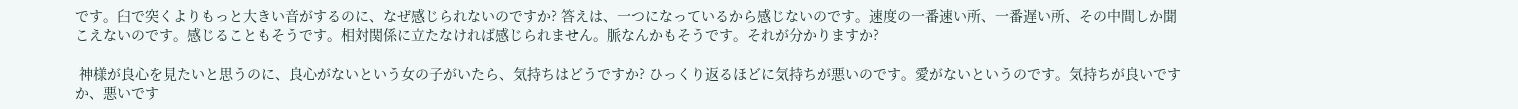です。臼で突くよりもっと大きい音がするのに、なぜ感じられないのですか? 答えは、一つになっているから感じないのです。速度の一番速い所、一番遅い所、その中間しか聞こえないのです。感じることもそうです。相対関係に立たなければ感じられません。脈なんかもそうです。それが分かりますか?

 神様が良心を見たいと思うのに、良心がないという女の子がいたら、気持ちはどうですか? ひっくり返るほどに気持ちが悪いのです。愛がないというのです。気持ちが良いですか、悪いです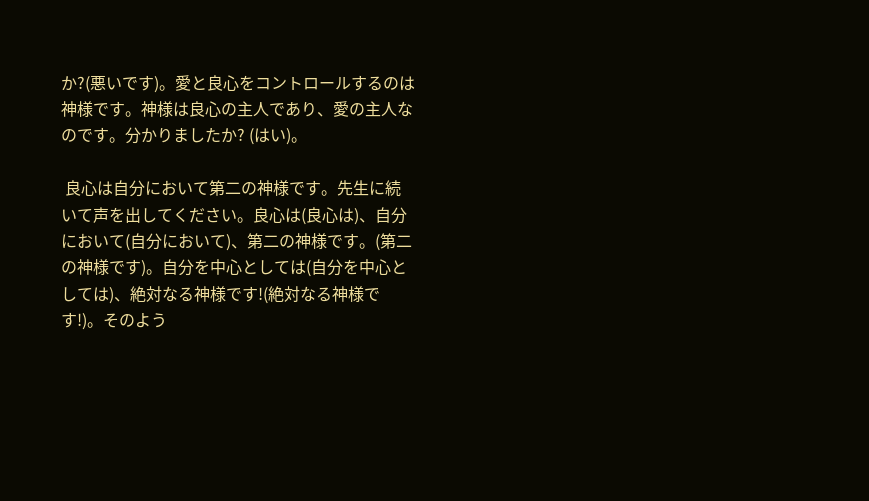か?(悪いです)。愛と良心をコントロールするのは神様です。神様は良心の主人であり、愛の主人なのです。分かりましたか? (はい)。

 良心は自分において第二の神様です。先生に続いて声を出してください。良心は(良心は)、自分において(自分において)、第二の神様です。(第二の神様です)。自分を中心としては(自分を中心としては)、絶対なる神様です!(絶対なる神様です!)。そのよう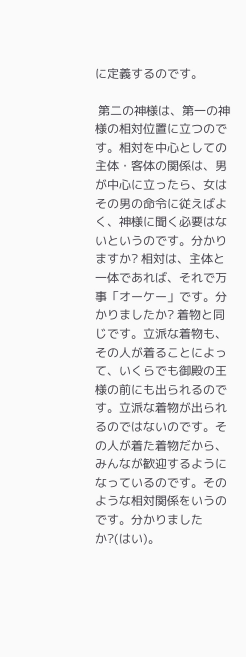に定義するのです。

 第二の神様は、第一の神様の相対位置に立つのです。相対を中心としての主体・客体の関係は、男が中心に立ったら、女はその男の命令に従えばよく、神様に聞く必要はないというのです。分かりますか? 相対は、主体と一体であれば、それで万事「オーケー」です。分かりましたか? 着物と同じです。立派な着物も、その人が着ることによって、いくらでも御殿の王様の前にも出られるのです。立派な着物が出られるのではないのです。その人が着た着物だから、みんなが歓迎するようになっているのです。そのような相対関係をいうのです。分かりましたか?(はい)。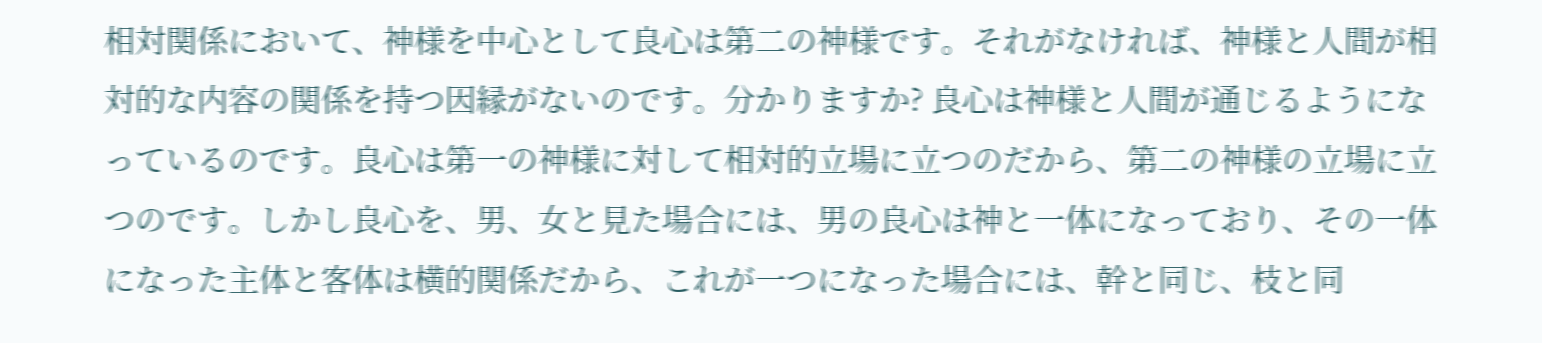相対関係において、神様を中心として良心は第二の神様です。それがなければ、神様と人間が相対的な内容の関係を持つ因縁がないのです。分かりますか? 良心は神様と人間が通じるようになっているのです。良心は第一の神様に対して相対的立場に立つのだから、第二の神様の立場に立つのです。しかし良心を、男、女と見た場合には、男の良心は神と一体になっており、その一体になった主体と客体は横的関係だから、これが一つになった場合には、幹と同じ、枝と同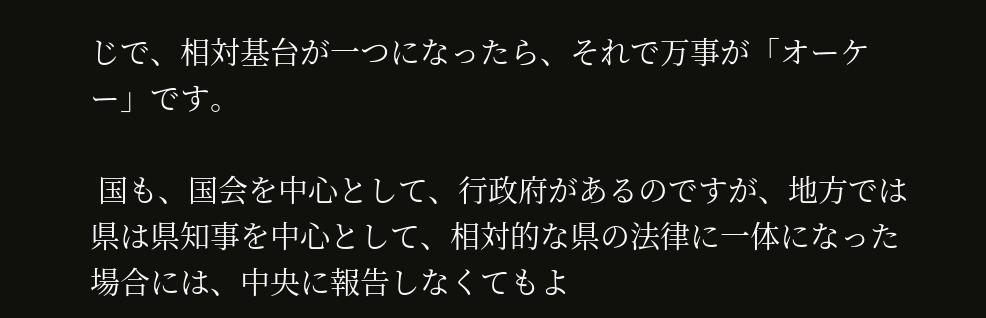じで、相対基台が一つになったら、それで万事が「オーケー」です。

 国も、国会を中心として、行政府があるのですが、地方では県は県知事を中心として、相対的な県の法律に一体になった場合には、中央に報告しなくてもよ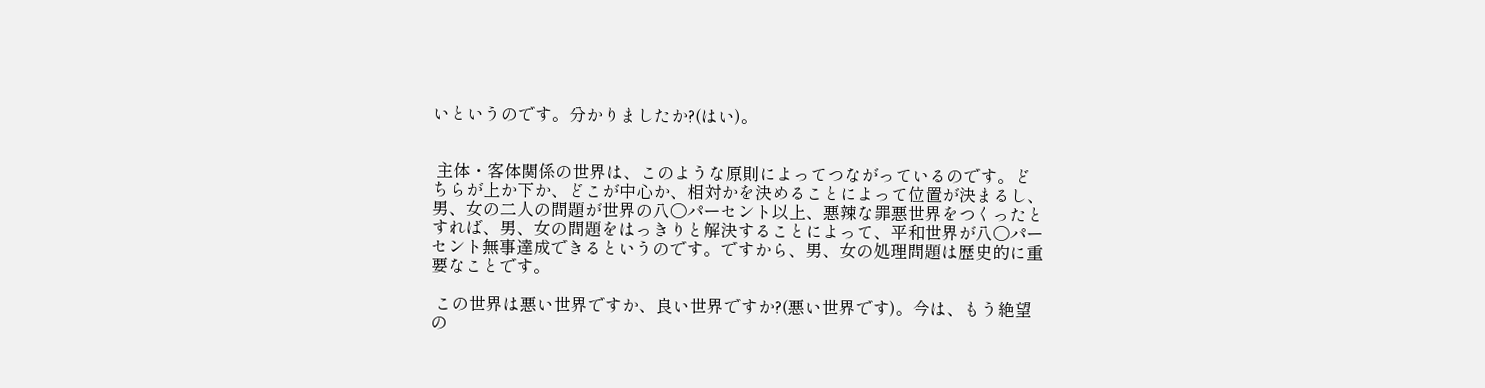いというのです。分かりましたか?(はい)。


 主体・客体関係の世界は、このような原則によってつながっているのです。どちらが上か下か、どこが中心か、相対かを決めることによって位置が決まるし、男、女の二人の問題が世界の八〇パーセント以上、悪辣な罪悪世界をつくったとすれば、男、女の問題をはっきりと解決することによって、平和世界が八〇パーセント無事達成できるというのです。ですから、男、女の処理問題は歴史的に重要なことです。

 この世界は悪い世界ですか、良い世界ですか?(悪い世界です)。今は、もう絶望の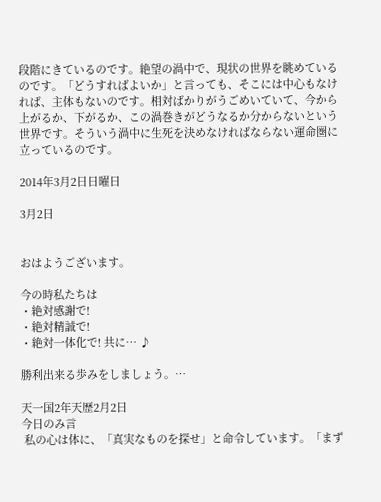段階にきているのです。絶望の渦中で、現状の世界を眺めているのです。「どうすればよいか」と言っても、そこには中心もなければ、主体もないのです。相対ばかりがうごめいていて、今から上がるか、下がるか、この渦巻きがどうなるか分からないという世界です。そういう渦中に生死を決めなければならない運命圏に立っているのです。

2014年3月2日日曜日

3月2日


おはようございます。

今の時私たちは
・絶対感謝で!
・絶対精誠で!
・絶対一体化で! 共に… ♪

勝利出来る歩みをしましょう。…

天一国2年天歴2月2日
今日のみ言
 私の心は体に、「真実なものを探せ」と命令しています。「まず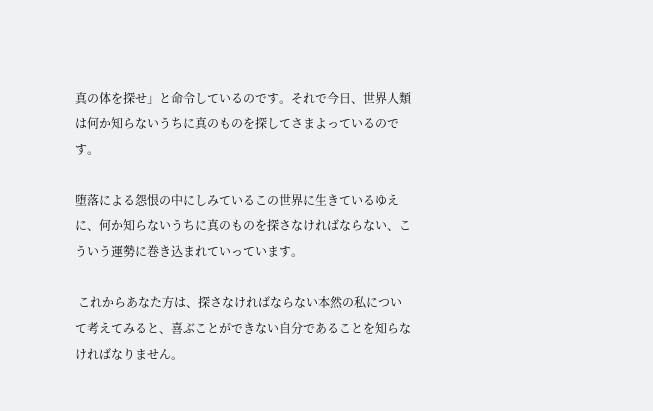真の体を探せ」と命令しているのです。それで今日、世界人類は何か知らないうちに真のものを探してさまよっているのです。

堕落による怨恨の中にしみているこの世界に生きているゆえに、何か知らないうちに真のものを探さなければならない、こういう運勢に巻き込まれていっています。

 これからあなた方は、探さなければならない本然の私について考えてみると、喜ぶことができない自分であることを知らなければなりません。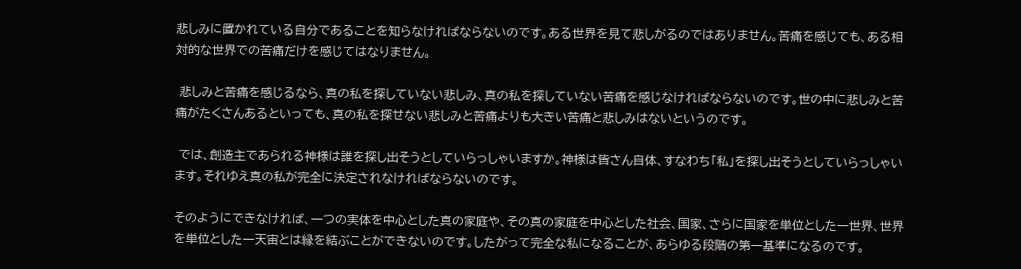悲しみに置かれている自分であることを知らなければならないのです。ある世界を見て悲しがるのではありません。苦痛を感じても、ある相対的な世界での苦痛だけを感じてはなりません。

 悲しみと苦痛を感じるなら、真の私を探していない悲しみ、真の私を探していない苦痛を感じなければならないのです。世の中に悲しみと苦痛がたくさんあるといっても、真の私を探せない悲しみと苦痛よりも大きい苦痛と悲しみはないというのです。

 では、創造主であられる神様は誰を探し出そうとしていらっしゃいますか。神様は皆さん自体、すなわち「私」を探し出そうとしていらっしゃいます。それゆえ真の私が完全に決定されなければならないのです。

そのようにできなければ、一つの実体を中心とした真の家庭や、その真の家庭を中心とした社会、国家、さらに国家を単位とした一世界、世界を単位とした一天宙とは縁を結ぶことができないのです。したがって完全な私になることが、あらゆる段階の第一基準になるのです。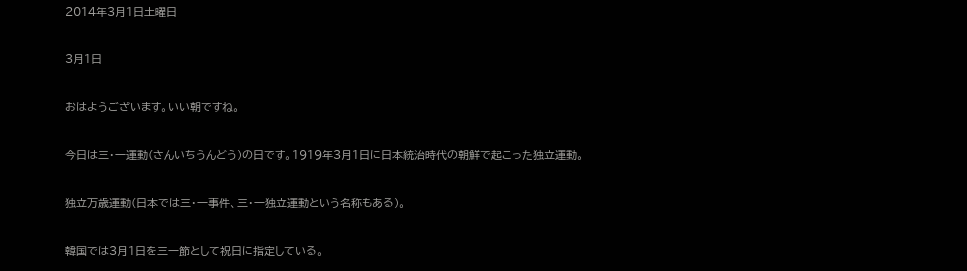2014年3月1日土曜日

3月1日

おはようございます。いい朝ですね。

今日は三・一運動(さんいちうんどう)の日です。1919年3月1日に日本統治時代の朝鮮で起こった独立運動。

独立万歳運動(日本では三・一事件、三・一独立運動という名称もある)。

韓国では3月1日を三一節として祝日に指定している。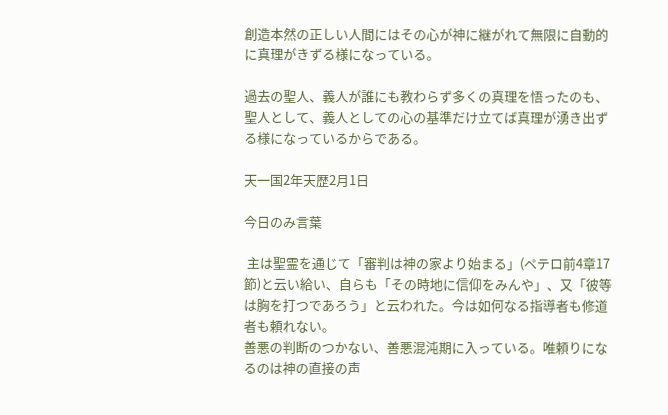創造本然の正しい人間にはその心が神に継がれて無限に自動的に真理がきずる様になっている。

過去の聖人、義人が誰にも教わらず多くの真理を悟ったのも、聖人として、義人としての心の基準だけ立てば真理が湧き出ずる様になっているからである。

天一国2年天歴2月1日

今日のみ言葉

 主は聖霊を通じて「審判は神の家より始まる」(ペテロ前4章17節)と云い給い、自らも「その時地に信仰をみんや」、又「彼等は胸を打つであろう」と云われた。今は如何なる指導者も修道者も頼れない。
善悪の判断のつかない、善悪混沌期に入っている。唯頼りになるのは神の直接の声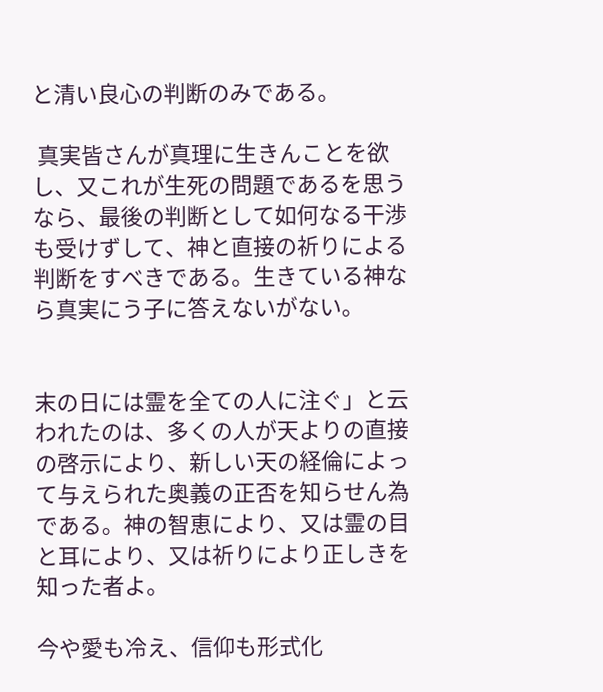と清い良心の判断のみである。

 真実皆さんが真理に生きんことを欲し、又これが生死の問題であるを思うなら、最後の判断として如何なる干渉も受けずして、神と直接の祈りによる判断をすべきである。生きている神なら真実にう子に答えないがない。


末の日には霊を全ての人に注ぐ」と云われたのは、多くの人が天よりの直接の啓示により、新しい天の経倫によって与えられた奥義の正否を知らせん為である。神の智恵により、又は霊の目と耳により、又は祈りにより正しきを知った者よ。

今や愛も冷え、信仰も形式化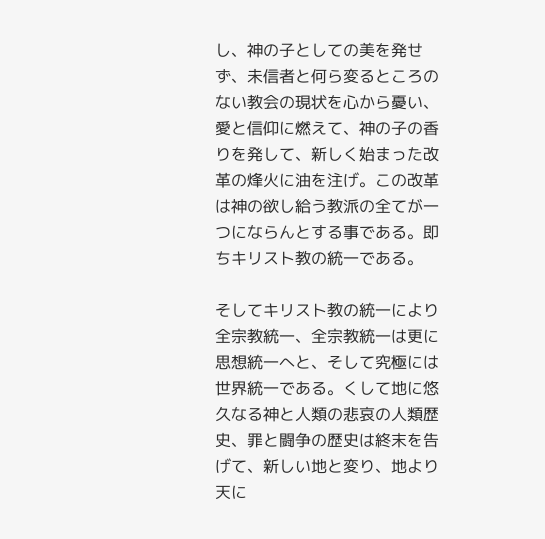し、神の子としての美を発せず、未信者と何ら変るところのない教会の現状を心から憂い、愛と信仰に燃えて、神の子の香りを発して、新しく始まった改革の烽火に油を注げ。この改革は神の欲し給う教派の全てが一つにならんとする事である。即ちキリスト教の統一である。

そしてキリスト教の統一により全宗教統一、全宗教統一は更に思想統一へと、そして究極には世界統一である。くして地に悠久なる神と人類の悲哀の人類歴史、罪と闘争の歴史は終末を告げて、新しい地と変り、地より天に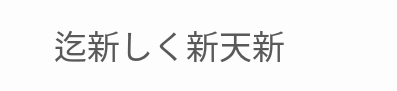迄新しく新天新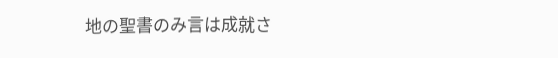地の聖書のみ言は成就さ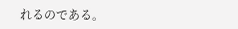れるのである。